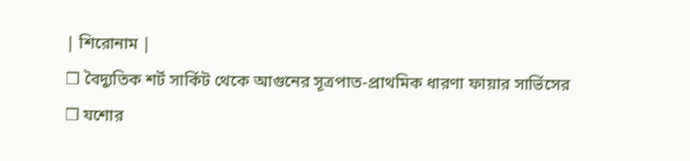| শিরোনাম |
❒ বৈদ্যুতিক শর্ট সার্কিট থেকে আগুনের সূত্রপাত-প্রাথমিক ধারণা ফায়ার সার্ভিসের
❒ যশোর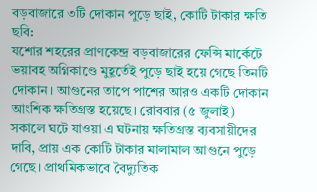বড়বাজারে ৩টি দোকান পুড়ে ছাই, কোটি টাকার ক্ষতি ছবি:
যশোর শহরের প্রাণকেন্দ্র বড়বাজারের ফেন্সি মার্কেটে ভয়াবহ অগ্নিকাণ্ডে মুহূর্তেই পুড়ে ছাই হয়ে গেছে তিনটি দোকান। আগুনের তাপে পাশের আরও একটি দোকান আংশিক ক্ষতিগ্রস্ত হয়েছে। রোববার (৫ জুলাই) সকালে ঘটে যাওয়া এ ঘটনায় ক্ষতিগ্রস্ত ব্যবসায়ীদের দাবি, প্রায় এক কোটি টাকার মালামাল আগুনে পুড়ে গেছে। প্রাথমিকভাবে বৈদ্যুতিক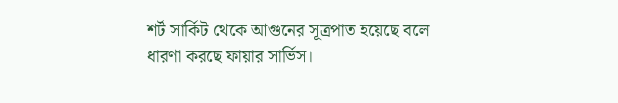শর্ট সার্কিট থেকে আগুনের সূত্রপাত হয়েছে বলে ধারণা করছে ফায়ার সার্ভিস।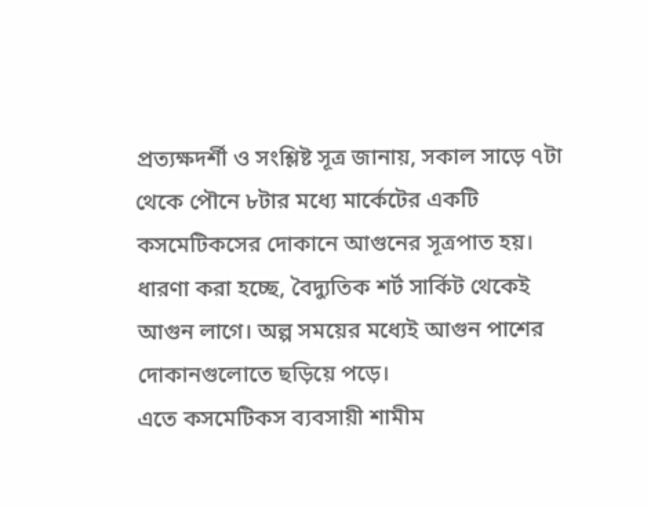প্রত্যক্ষদর্শী ও সংশ্লিষ্ট সূত্র জানায়, সকাল সাড়ে ৭টা থেকে পৌনে ৮টার মধ্যে মার্কেটের একটি কসমেটিকসের দোকানে আগুনের সূত্রপাত হয়। ধারণা করা হচ্ছে, বৈদ্যুতিক শর্ট সার্কিট থেকেই আগুন লাগে। অল্প সময়ের মধ্যেই আগুন পাশের দোকানগুলোতে ছড়িয়ে পড়ে।
এতে কসমেটিকস ব্যবসায়ী শামীম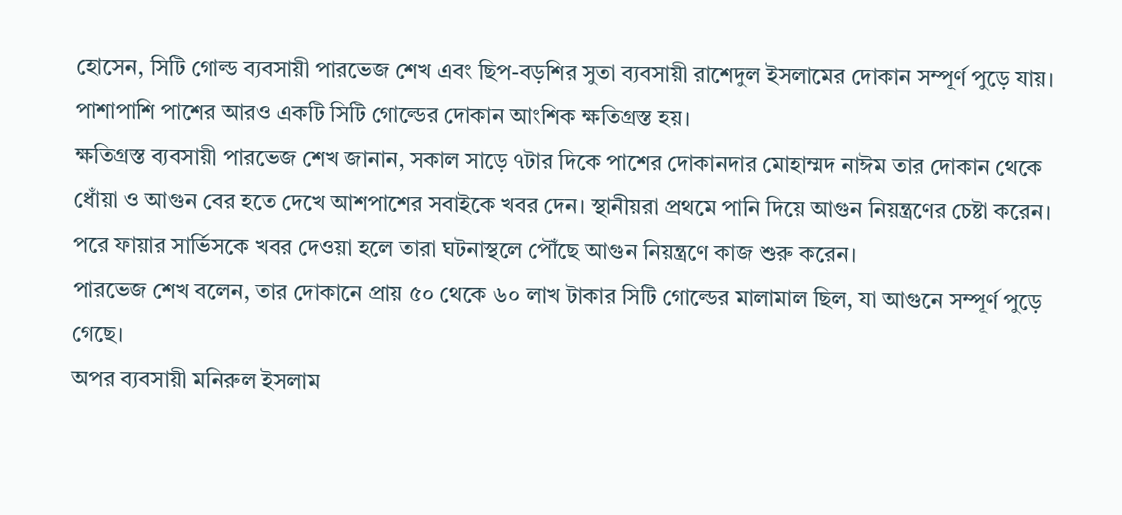হোসেন, সিটি গোল্ড ব্যবসায়ী পারভেজ শেখ এবং ছিপ-বড়শির সুতা ব্যবসায়ী রাশেদুল ইসলামের দোকান সম্পূর্ণ পুড়ে যায়। পাশাপাশি পাশের আরও একটি সিটি গোল্ডের দোকান আংশিক ক্ষতিগ্রস্ত হয়।
ক্ষতিগ্রস্ত ব্যবসায়ী পারভেজ শেখ জানান, সকাল সাড়ে ৭টার দিকে পাশের দোকানদার মোহাম্মদ নাঈম তার দোকান থেকে ধোঁয়া ও আগুন বের হতে দেখে আশপাশের সবাইকে খবর দেন। স্থানীয়রা প্রথমে পানি দিয়ে আগুন নিয়ন্ত্রণের চেষ্টা করেন। পরে ফায়ার সার্ভিসকে খবর দেওয়া হলে তারা ঘটনাস্থলে পৌঁছে আগুন নিয়ন্ত্রণে কাজ শুরু করেন।
পারভেজ শেখ বলেন, তার দোকানে প্রায় ৫০ থেকে ৬০ লাখ টাকার সিটি গোল্ডের মালামাল ছিল, যা আগুনে সম্পূর্ণ পুড়ে গেছে।
অপর ব্যবসায়ী মনিরুল ইসলাম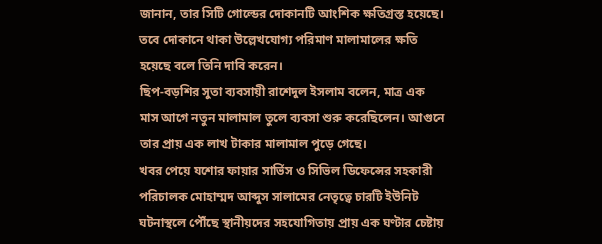জানান, তার সিটি গোল্ডের দোকানটি আংশিক ক্ষতিগ্রস্ত হয়েছে। তবে দোকানে থাকা উল্লেখযোগ্য পরিমাণ মালামালের ক্ষতি হয়েছে বলে তিনি দাবি করেন।
ছিপ-বড়শির সুতা ব্যবসায়ী রাশেদুল ইসলাম বলেন, মাত্র এক মাস আগে নতুন মালামাল তুলে ব্যবসা শুরু করেছিলেন। আগুনে তার প্রায় এক লাখ টাকার মালামাল পুড়ে গেছে।
খবর পেয়ে যশোর ফায়ার সার্ভিস ও সিভিল ডিফেন্সের সহকারী পরিচালক মোহাম্মদ আব্দুস সালামের নেতৃত্বে চারটি ইউনিট ঘটনাস্থলে পৌঁছে স্থানীয়দের সহযোগিতায় প্রায় এক ঘণ্টার চেষ্টায়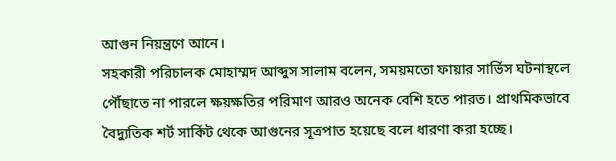আগুন নিয়ন্ত্রণে আনে।
সহকারী পরিচালক মোহাম্মদ আব্দুস সালাম বলেন, সময়মতো ফায়ার সার্ভিস ঘটনাস্থলে পৌঁছাতে না পারলে ক্ষয়ক্ষতির পরিমাণ আরও অনেক বেশি হতে পারত। প্রাথমিকভাবে বৈদ্যুতিক শর্ট সার্কিট থেকে আগুনের সূত্রপাত হয়েছে বলে ধারণা করা হচ্ছে।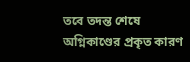তবে তদন্ত শেষে অগ্নিকাণ্ডের প্রকৃত কারণ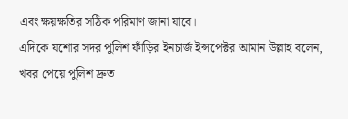এবং ক্ষয়ক্ষতির সঠিক পরিমাণ জানা যাবে।
এদিকে যশোর সদর পুলিশ ফাঁড়ির ইনচার্জ ইন্সপেক্টর আমান উল্লাহ বলেন, খবর পেয়ে পুলিশ দ্রুত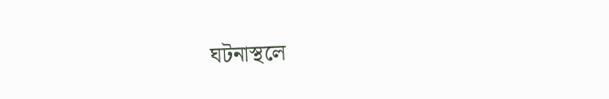ঘটনাস্থলে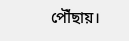পৌঁছায়।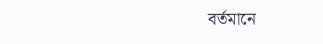বর্তমানে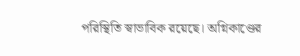পরিস্থিতি স্বাভাবিক রয়েছে। অগ্নিকাণ্ডের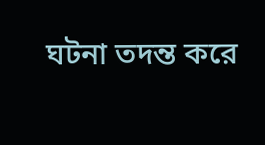ঘটনা তদন্ত করে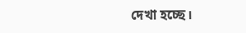দেখা হচ্ছে।